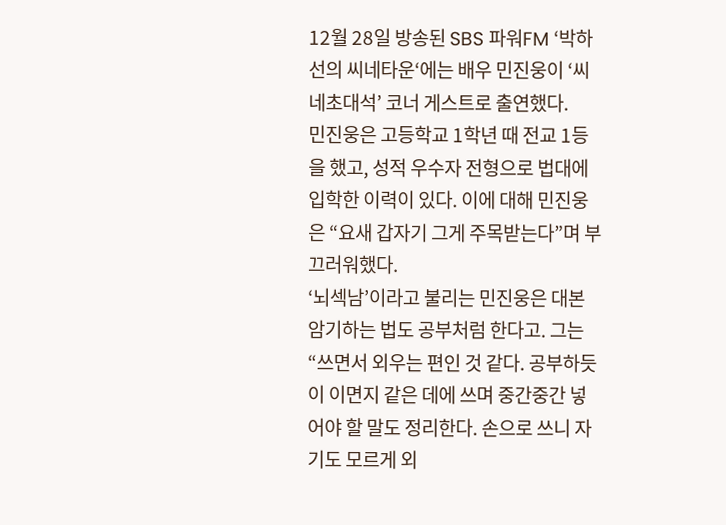12월 28일 방송된 SBS 파워FM ‘박하선의 씨네타운‘에는 배우 민진웅이 ‘씨네초대석’ 코너 게스트로 출연했다.
민진웅은 고등학교 1학년 때 전교 1등을 했고, 성적 우수자 전형으로 법대에 입학한 이력이 있다. 이에 대해 민진웅은 “요새 갑자기 그게 주목받는다”며 부끄러워했다.
‘뇌섹남’이라고 불리는 민진웅은 대본 암기하는 법도 공부처럼 한다고. 그는 “쓰면서 외우는 편인 것 같다. 공부하듯이 이면지 같은 데에 쓰며 중간중간 넣어야 할 말도 정리한다. 손으로 쓰니 자기도 모르게 외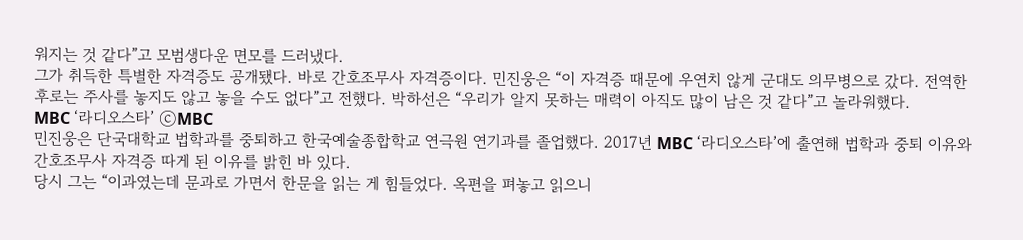워지는 것 같다”고 모범생다운 면모를 드러냈다.
그가 취득한 특별한 자격증도 공개됐다. 바로 간호조무사 자격증이다. 민진웅은 “이 자격증 때문에 우연치 않게 군대도 의무병으로 갔다. 전역한 후로는 주사를 놓지도 않고 놓을 수도 없다”고 전했다. 박하선은 “우리가 알지 못하는 매력이 아직도 많이 남은 것 같다”고 놀라워했다.
MBC ‘라디오스타’ ⓒMBC
민진웅은 단국대학교 법학과를 중퇴하고 한국예술종합학교 연극원 연기과를 졸업했다. 2017년 MBC ‘라디오스타’에 출연해 법학과 중퇴 이유와 간호조무사 자격증 따게 된 이유를 밝힌 바 있다.
당시 그는 “이과였는데 문과로 가면서 한문을 읽는 게 힘들었다. 옥편을 펴놓고 읽으니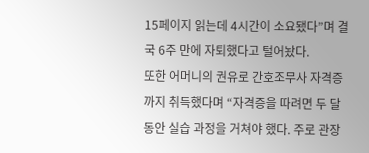15페이지 읽는데 4시간이 소요됐다”며 결국 6주 만에 자퇴했다고 털어놨다.
또한 어머니의 권유로 간호조무사 자격증까지 취득했다며 “자격증을 따려면 두 달 동안 실습 과정을 거쳐야 했다. 주로 관장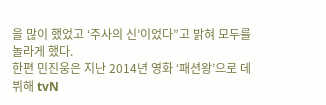을 많이 했었고 ‘주사의 신’이었다”고 밝혀 모두를 놀라게 했다.
한편 민진웅은 지난 2014년 영화 ‘패션왕’으로 데뷔해 tvN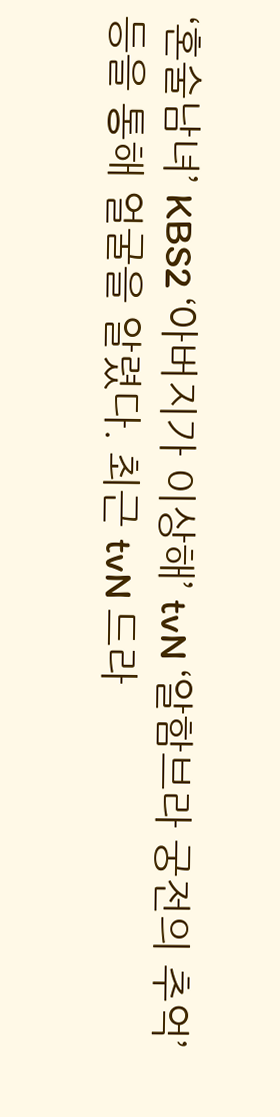‘혼술남녀’ KBS2 ‘아버지가 이상해’ tvN ‘알함브라 궁전의 추억’ 등을 통해 얼굴을 알렸다. 최근 tvN 드라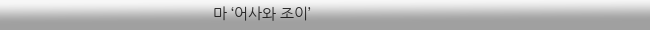마 ‘어사와 조이’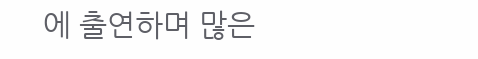에 출연하며 많은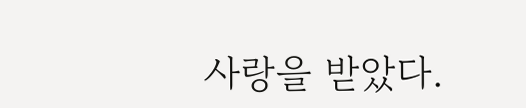사랑을 받았다.